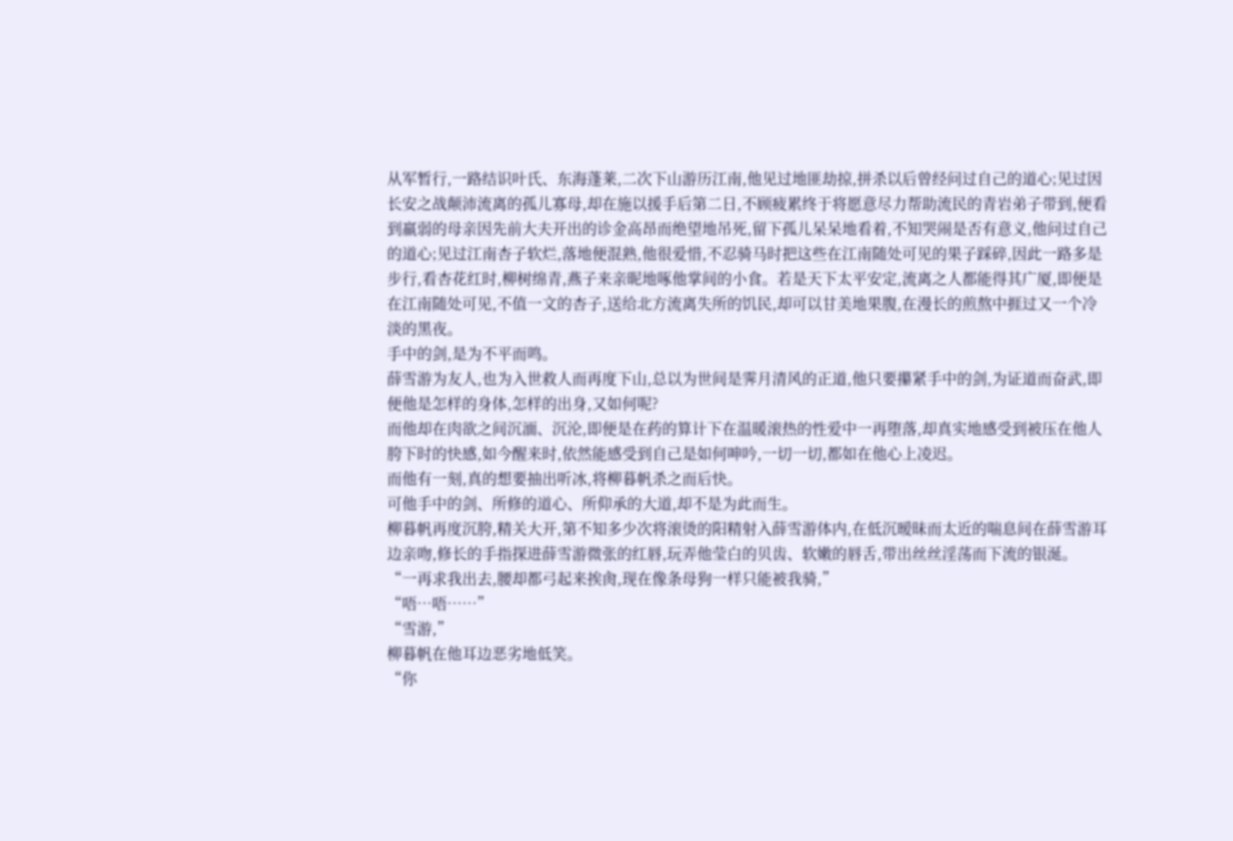从军暂行,一路结识叶氏、东海蓬莱,二次下山游历江南,他见过地匪劫掠,拼杀以后曾经问过自己的道心;见过因长安之战颠沛流离的孤儿寡母,却在施以援手后第二日,不顾疲累终于将愿意尽力帮助流民的青岩弟子带到,便看到羸弱的母亲因先前大夫开出的诊金高昂而绝望地吊死,留下孤儿呆呆地看着,不知哭闹是否有意义,他问过自己的道心;见过江南杏子软烂,落地便混熟,他很爱惜,不忍骑马时把这些在江南随处可见的果子踩碎,因此一路多是步行,看杏花红时,柳树绵青,燕子来亲昵地啄他掌间的小食。若是天下太平安定,流离之人都能得其广厦,即便是在江南随处可见,不值一文的杏子,送给北方流离失所的饥民,却可以甘美地果腹,在漫长的煎熬中捱过又一个冷淡的黑夜。
手中的剑,是为不平而鸣。
薛雪游为友人,也为入世救人而再度下山,总以为世间是霁月清风的正道,他只要攥紧手中的剑,为证道而奋武,即便他是怎样的身体,怎样的出身,又如何呢?
而他却在肉欲之间沉湎、沉沦,即便是在药的算计下在温暖滚热的性爱中一再堕落,却真实地感受到被压在他人胯下时的快感,如今醒来时,依然能感受到自己是如何呻吟,一切一切,都如在他心上凌迟。
而他有一刻,真的想要抽出听冰,将柳暮帆杀之而后快。
可他手中的剑、所修的道心、所仰承的大道,却不是为此而生。
柳暮帆再度沉胯,精关大开,第不知多少次将滚烫的阳精射入薛雪游体内,在低沉暧昧而太近的喘息间在薛雪游耳边亲吻,修长的手指探进薛雪游微张的红唇,玩弄他莹白的贝齿、软嫩的唇舌,带出丝丝淫荡而下流的银涎。
“一再求我出去,腰却都弓起来挨肏,现在像条母狗一样只能被我骑,”
“唔…唔……”
“雪游,”
柳暮帆在他耳边恶劣地低笑。
“你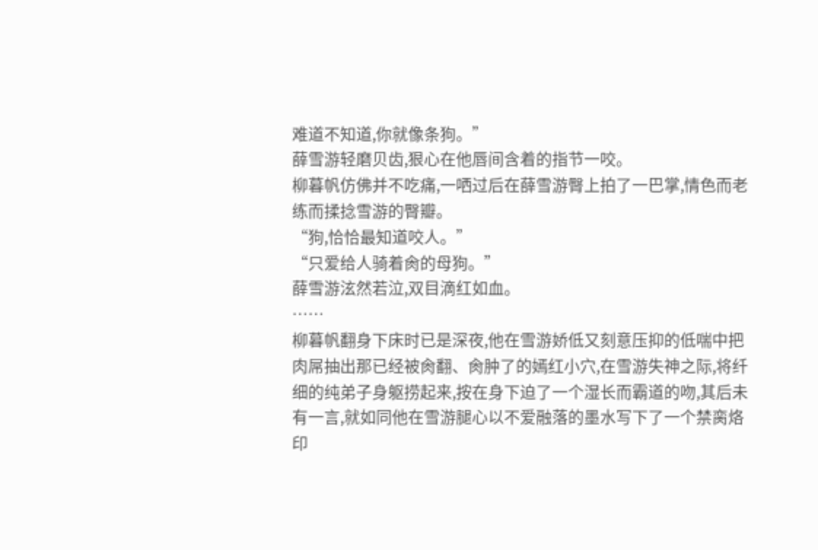难道不知道,你就像条狗。”
薛雪游轻磨贝齿,狠心在他唇间含着的指节一咬。
柳暮帆仿佛并不吃痛,一哂过后在薛雪游臀上拍了一巴掌,情色而老练而揉捻雪游的臀瓣。
“狗,恰恰最知道咬人。”
“只爱给人骑着肏的母狗。”
薛雪游泫然若泣,双目滴红如血。
……
柳暮帆翻身下床时已是深夜,他在雪游娇低又刻意压抑的低喘中把肉屌抽出那已经被肏翻、肏肿了的嫣红小穴,在雪游失神之际,将纤细的纯弟子身躯捞起来,按在身下迫了一个湿长而霸道的吻,其后未有一言,就如同他在雪游腿心以不爱融落的墨水写下了一个禁脔烙印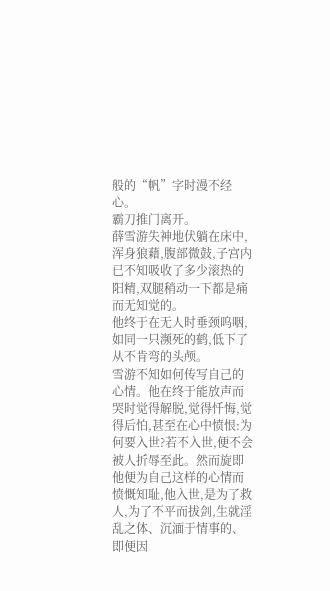般的“帆”字时漫不经心。
霸刀推门离开。
薛雪游失神地伏躺在床中,浑身狼藉,腹部微鼓,子宫内已不知吸收了多少滚热的阳精,双腿稍动一下都是痛而无知觉的。
他终于在无人时垂颈呜咽,如同一只濒死的鹤,低下了从不肯弯的头颅。
雪游不知如何传写自己的心情。他在终于能放声而哭时觉得解脱,觉得忏悔,觉得后怕,甚至在心中愤恨:为何要入世?若不入世,便不会被人折辱至此。然而旋即他便为自己这样的心情而愤慨知耻,他入世,是为了救人,为了不平而拔剑,生就淫乱之体、沉湎于情事的、即便因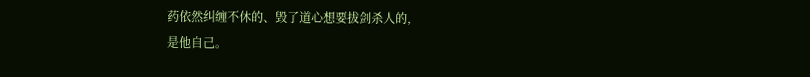药依然纠缠不休的、毁了道心想要拔剑杀人的,
是他自己。